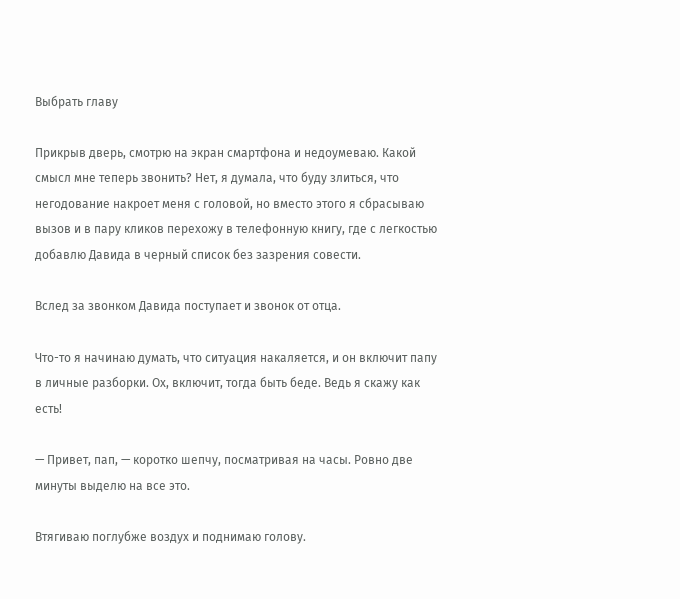Выбрать главу

Прикрыв дверь, смотрю на экран смартфона и недоумеваю. Какой смысл мне теперь звонить? Нет, я думала, что буду злиться, что негодование накроет меня с головой, но вместо этого я сбрасываю вызов и в пару кликов перехожу в телефонную книгу, где с легкостью добавлю Давида в черный список без зазрения совести.

Вслед за звонком Давида поступает и звонок от отца.

Что-то я начинаю думать, что ситуация накаляется, и он включит папу в личные разборки. Ох, включит, тогда быть беде. Ведь я скажу как есть!

— Привет, пап, — коротко шепчу, посматривая на часы. Ровно две минуты выделю на все это.

Втягиваю поглубже воздух и поднимаю голову.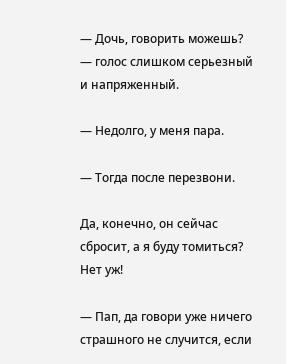— Дочь, говорить можешь? — голос слишком серьезный и напряженный.

— Недолго, у меня пара.

— Тогда после перезвони.

Да, конечно, он сейчас сбросит, а я буду томиться? Нет уж!

— Пап, да говори уже ничего страшного не случится, если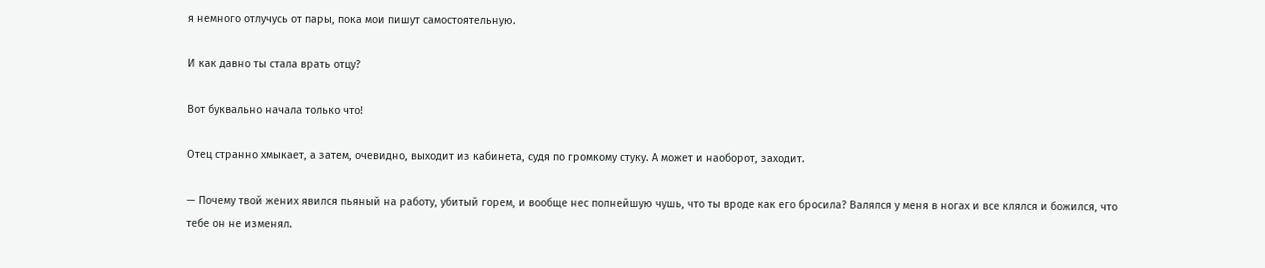я немного отлучусь от пары, пока мои пишут самостоятельную.

И как давно ты стала врать отцу?

Вот буквально начала только что!

Отец странно хмыкает, а затем, очевидно, выходит из кабинета, судя по громкому стуку. А может и наоборот, заходит.

— Почему твой жених явился пьяный на работу, убитый горем, и вообще нес полнейшую чушь, что ты вроде как его бросила? Валялся у меня в ногах и все клялся и божился, что тебе он не изменял.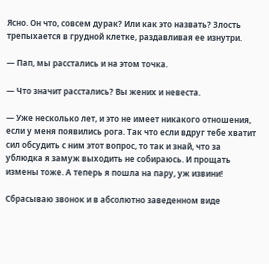Ясно. Он что, совсем дурак? Или как это назвать? Злость трепыхается в грудной клетке, раздавливая ее изнутри.

— Пап, мы расстались и на этом точка.

— Что значит расстались? Вы жених и невеста.

— Уже несколько лет, и это не имеет никакого отношения, если у меня появились рога. Так что если вдруг тебе хватит сил обсудить с ним этот вопрос, то так и знай, что за ублюдка я замуж выходить не собираюсь. И прощать измены тоже. А теперь я пошла на пару, уж извини!

Сбрасываю звонок и в абсолютно заведенном виде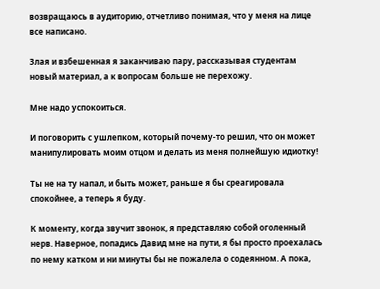возвращаюсь в аудиторию, отчетливо понимая, что у меня на лице все написано.

Злая и взбешенная я заканчиваю пару, рассказывая студентам новый материал, а к вопросам больше не перехожу.

Мне надо успокоиться.

И поговорить с ушлепком, который почему-то решил, что он может манипулировать моим отцом и делать из меня полнейшую идиотку!

Ты не на ту напал, и быть может, раньше я бы среагировала спокойнее, а теперь я буду.

К моменту, когда звучит звонок, я представляю собой оголенный нерв. Наверное, попадись Давид мне на пути, я бы просто проехалась по нему катком и ни минуты бы не пожалела о содеянном. А пока,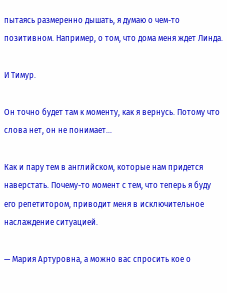пытаясь размеренно дышать, я думаю о чем-то позитивном. Например, о том, что дома меня ждет Линда.

И Тимур.

Он точно будет там к моменту, как я вернусь. Потому что слова нет, он не понимает…

Как и пару тем в английском, которые нам придется наверстать. Почему-то момент с тем, что теперь я буду его репетитором, приводит меня в исключительное наслаждение ситуацией.

— Мария Артуровна, а можно вас спросить кое о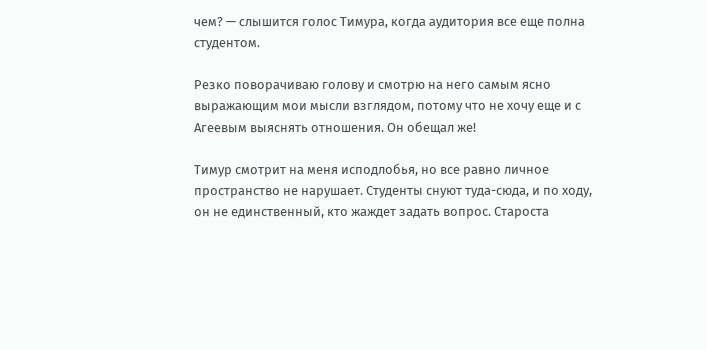чем? — слышится голос Тимура, когда аудитория все еще полна студентом.

Резко поворачиваю голову и смотрю на него самым ясно выражающим мои мысли взглядом, потому что не хочу еще и с Агеевым выяснять отношения. Он обещал же!

Тимур смотрит на меня исподлобья, но все равно личное пространство не нарушает. Студенты снуют туда-сюда, и по ходу, он не единственный, кто жаждет задать вопрос. Староста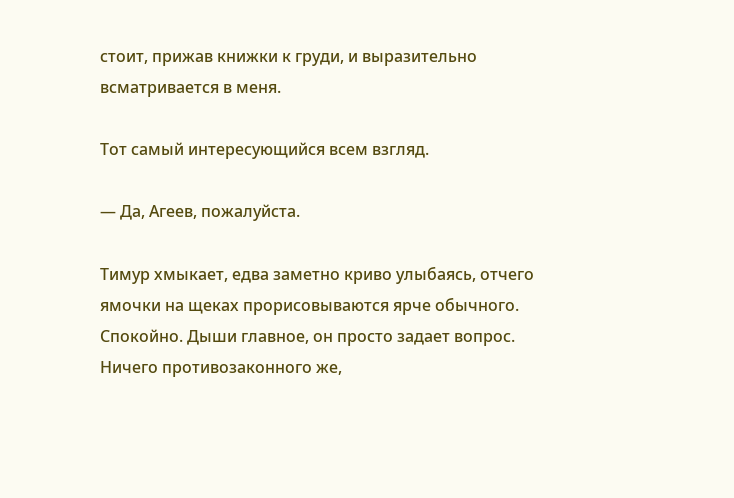стоит, прижав книжки к груди, и выразительно всматривается в меня.

Тот самый интересующийся всем взгляд.

— Да, Агеев, пожалуйста.

Тимур хмыкает, едва заметно криво улыбаясь, отчего ямочки на щеках прорисовываются ярче обычного. Спокойно. Дыши главное, он просто задает вопрос. Ничего противозаконного же,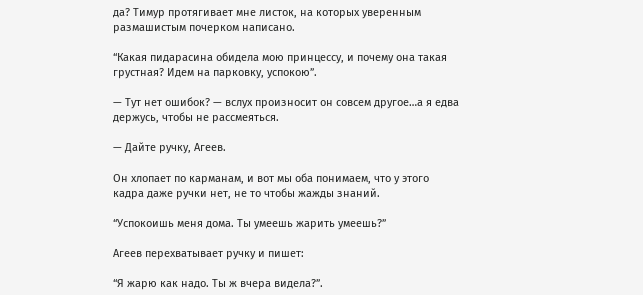да? Тимур протягивает мне листок, на которых уверенным размашистым почерком написано.

“Какая пидарасина обидела мою принцессу, и почему она такая грустная? Идем на парковку, успокою”.

— Тут нет ошибок? — вслух произносит он совсем другое…а я едва держусь, чтобы не рассмеяться.

— Дайте ручку, Агеев.

Он хлопает по карманам, и вот мы оба понимаем, что у этого кадра даже ручки нет, не то чтобы жажды знаний.

“Успокоишь меня дома. Ты умеешь жарить умеешь?”

Агеев перехватывает ручку и пишет:

“Я жарю как надо. Ты ж вчера видела?”.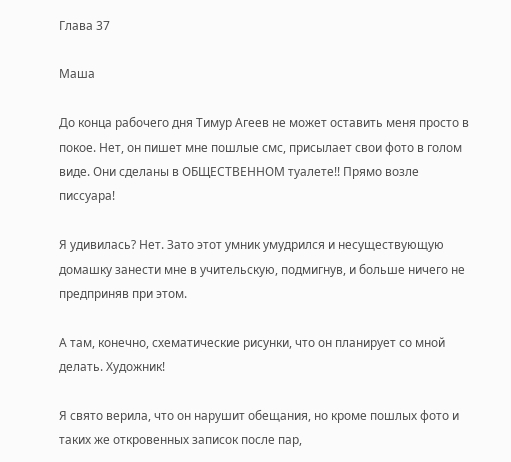Глава 37

Маша

До конца рабочего дня Тимур Агеев не может оставить меня просто в покое. Нет, он пишет мне пошлые смс, присылает свои фото в голом виде. Они сделаны в ОБЩЕСТВЕННОМ туалете!! Прямо возле писсуара!

Я удивилась? Нет. Зато этот умник умудрился и несуществующую домашку занести мне в учительскую, подмигнув, и больше ничего не предприняв при этом.

А там, конечно, схематические рисунки, что он планирует со мной делать. Художник!

Я свято верила, что он нарушит обещания, но кроме пошлых фото и таких же откровенных записок после пар,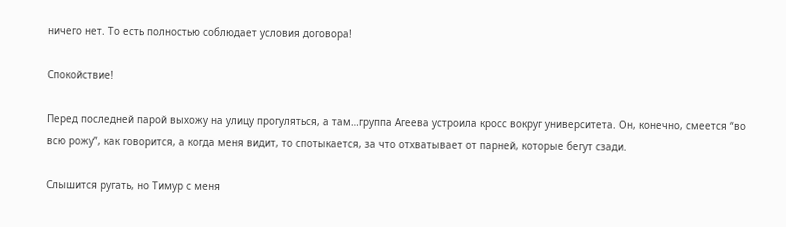ничего нет. То есть полностью соблюдает условия договора!

Спокойствие!

Перед последней парой выхожу на улицу прогуляться, а там…группа Агеева устроила кросс вокруг университета. Он, конечно, смеется “во всю рожу”, как говорится, а когда меня видит, то спотыкается, за что отхватывает от парней, которые бегут сзади.

Слышится ругать, но Тимур с меня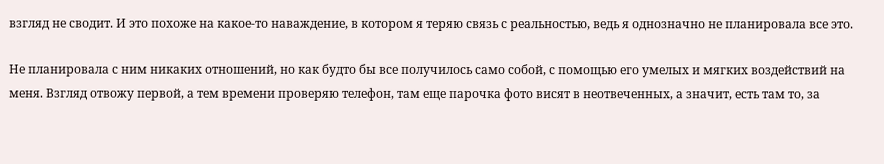взгляд не сводит. И это похоже на какое-то наваждение, в котором я теряю связь с реальностью, ведь я однозначно не планировала все это.

Не планировала с ним никаких отношений, но как будто бы все получилось само собой, с помощью его умелых и мягких воздействий на меня. Взгляд отвожу первой, а тем времени проверяю телефон, там еще парочка фото висят в неотвеченных, а значит, есть там то, за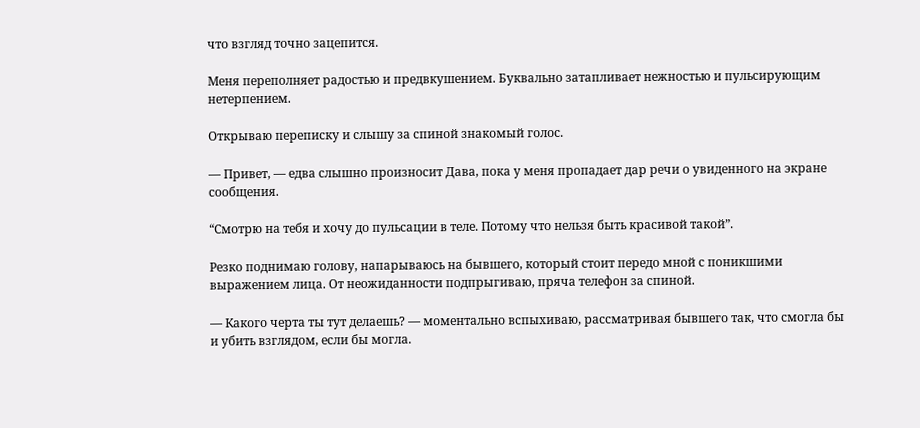что взгляд точно зацепится.

Меня переполняет радостью и предвкушением. Буквально затапливает нежностью и пульсирующим нетерпением.

Открываю переписку и слышу за спиной знакомый голос.

— Привет, — едва слышно произносит Дава, пока у меня пропадает дар речи о увиденного на экране сообщения.

“Смотрю на тебя и хочу до пульсации в теле. Потому что нельзя быть красивой такой”.

Резко поднимаю голову, напарываюсь на бывшего, который стоит передо мной с поникшими выражением лица. От неожиданности подпрыгиваю, пряча телефон за спиной.

— Какого черта ты тут делаешь? — моментально вспыхиваю, рассматривая бывшего так, что смогла бы и убить взглядом, если бы могла.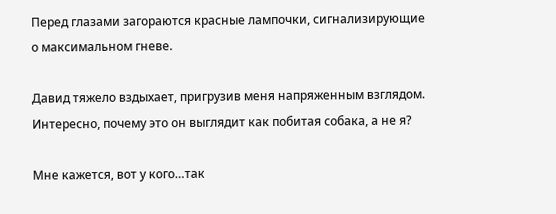Перед глазами загораются красные лампочки, сигнализирующие о максимальном гневе.

Давид тяжело вздыхает, пригрузив меня напряженным взглядом. Интересно, почему это он выглядит как побитая собака, а не я?

Мне кажется, вот у кого…так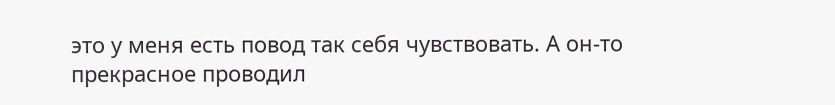это у меня есть повод так себя чувствовать. А он-то прекрасное проводил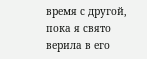время с другой, пока я свято верила в его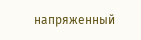напряженный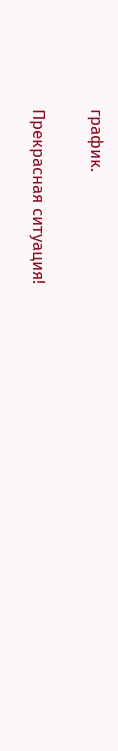график.

Прекрасная ситуация!